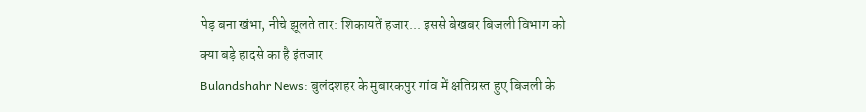पेड़ बना खंभा, नीचे झूलते तार: शिकायतें हजार... इससे बेखबर बिजली विभाग को क्या बड़े हादसे का है इंतजार
Bulandshahr News: बुलंदशहर के मुबारकपुर गांव में क्षतिग्रस्त हुए बिजली के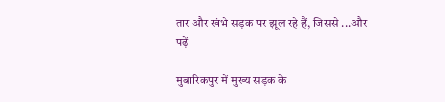तार और खंभे सड़क पर झूल रहे हैं, जिससे ...और पढ़ें

मुबारिकपुर में मुख्य सड़क के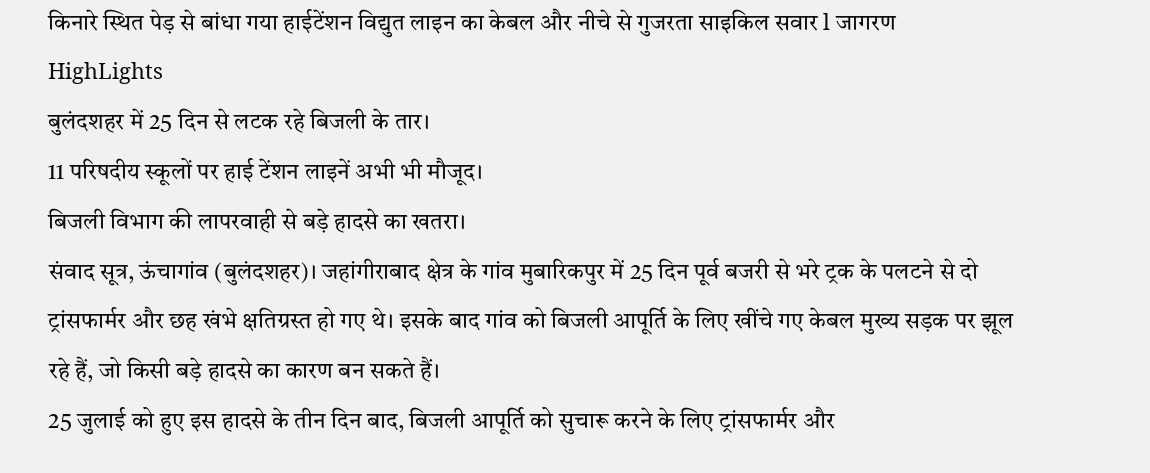किनारे स्थित पेड़ से बांधा गया हाईटेंशन विद्युत लाइन का केबल और नीचे से गुजरता साइकिल सवार l जागरण
HighLights
बुलंदशहर में 25 दिन से लटक रहे बिजली के तार।
11 परिषदीय स्कूलों पर हाई टेंशन लाइनें अभी भी मौजूद।
बिजली विभाग की लापरवाही से बड़े हादसे का खतरा।
संवाद सूत्र, ऊंचागांव (बुलंदशहर)। जहांगीराबाद क्षेत्र के गांव मुबारिकपुर में 25 दिन पूर्व बजरी से भरे ट्रक के पलटने से दो ट्रांसफार्मर और छह खंभे क्षतिग्रस्त हो गए थे। इसके बाद गांव को बिजली आपूर्ति के लिए खींचे गए केबल मुख्य सड़क पर झूल रहे हैं, जो किसी बड़े हादसे का कारण बन सकते हैं।
25 जुलाई को हुए इस हादसे के तीन दिन बाद, बिजली आपूर्ति को सुचारू करने के लिए ट्रांसफार्मर और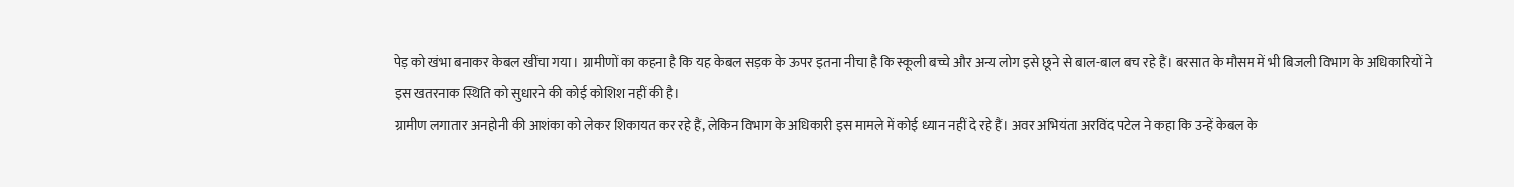पेड़ को खंभा बनाकर केबल खींचा गया। ग्रामीणों का कहना है कि यह केबल सड़क के ऊपर इतना नीचा है कि स्कूली बच्चे और अन्य लोग इसे छूने से बाल-बाल बच रहे हैं। बरसात के मौसम में भी बिजली विभाग के अधिकारियों ने इस खतरनाक स्थिति को सुधारने की कोई कोशिश नहीं की है।
ग्रामीण लगातार अनहोनी की आशंका को लेकर शिकायत कर रहे हैं, लेकिन विभाग के अधिकारी इस मामले में कोई ध्यान नहीं दे रहे हैं। अवर अभियंता अरविंद पटेल ने कहा कि उन्हें केबल के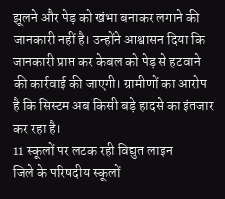झूलने और पेड़ को खंभा बनाकर लगाने की जानकारी नहीं है। उन्होंने आश्वासन दिया कि जानकारी प्राप्त कर केबल को पेड़ से हटवाने की कार्रवाई की जाएगी। ग्रामीणों का आरोप है कि सिस्टम अब किसी बड़े हादसे का इंतजार कर रहा है।
11 स्कूलों पर लटक रही विद्युत लाइन
जिले के परिषदीय स्कूलों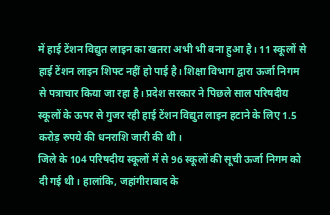में हाई टेंशन विद्युत लाइन का खतरा अभी भी बना हुआ है। 11 स्कूलों से हाई टेंशन लाइन शिफ्ट नहीं हो पाई है। शिक्षा विभाग द्वारा ऊर्जा निगम से पत्राचार किया जा रहा है। प्रदेश सरकार ने पिछले साल परिषदीय स्कूलों के ऊपर से गुजर रही हाई टेंशन विद्युत लाइन हटाने के लिए 1.5 करोड़ रुपये की धनराशि जारी की थी।
जिले के 104 परिषदीय स्कूलों में से 96 स्कूलों की सूची ऊर्जा निगम को दी गई थी। हालांकि, जहांगीराबाद के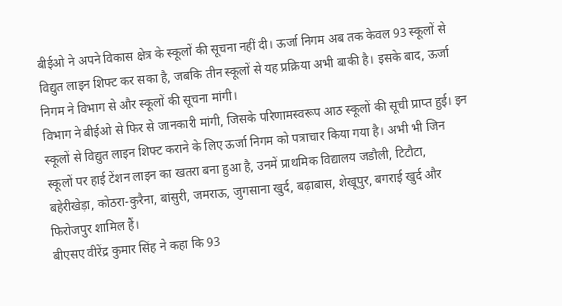बीईओ ने अपने विकास क्षेत्र के स्कूलों की सूचना नहीं दी। ऊर्जा निगम अब तक केवल 93 स्कूलों से विद्युत लाइन शिफ्ट कर सका है, जबकि तीन स्कूलों से यह प्रक्रिया अभी बाकी है। इसके बाद, ऊर्जा निगम ने विभाग से और स्कूलों की सूचना मांगी।
विभाग ने बीईओ से फिर से जानकारी मांगी, जिसके परिणामस्वरूप आठ स्कूलों की सूची प्राप्त हुई। इन स्कूलों से विद्युत लाइन शिफ्ट कराने के लिए ऊर्जा निगम को पत्राचार किया गया है। अभी भी जिन स्कूलों पर हाई टेंशन लाइन का खतरा बना हुआ है, उनमें प्राथमिक विद्यालय जडौली, टिटौटा, बहेरीखेड़ा, कोठरा-कुरैना, बांसुरी, जमराऊ, जुगसाना खुर्द, बढ़ाबास, शेखूपुर, बगराई खुर्द और फिरोजपुर शामिल हैं।
बीएसए वीरेंद्र कुमार सिंह ने कहा कि 93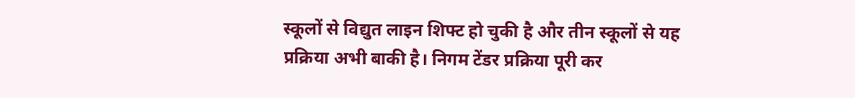स्कूलों से विद्युत लाइन शिफ्ट हो चुकी है और तीन स्कूलों से यह प्रक्रिया अभी बाकी है। निगम टेंडर प्रक्रिया पूरी कर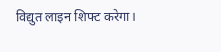विद्युत लाइन शिफ्ट करेगा।